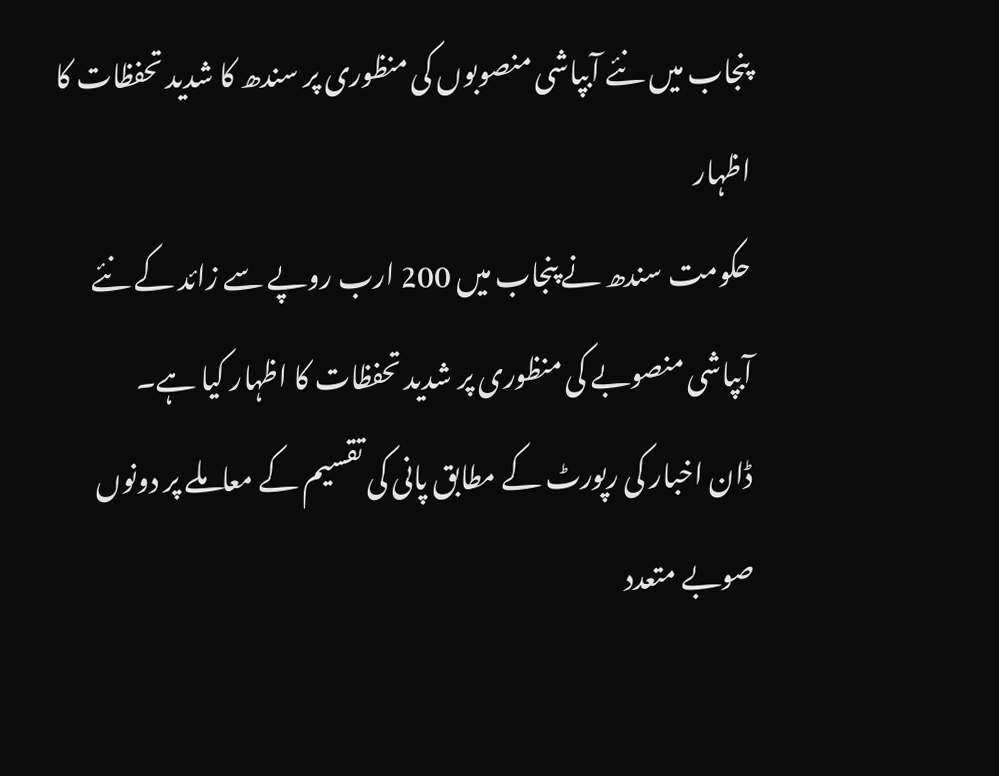پنجاب میں نئے آبپاشی منصوبوں کی منظوری پر سندھ کا شدید تحفظات کا اظہار
حکومت سندھ نے پنجاب میں 200 ارب روپے سے زائد کے نئے آبپاشی منصوبے کی منظوری پر شدید تحفظات کا اظہار کیا ہے۔
ڈان اخبار کی رپورٹ کے مطابق پانی کی تقسیم کے معاملے پر دونوں صوبے متعدد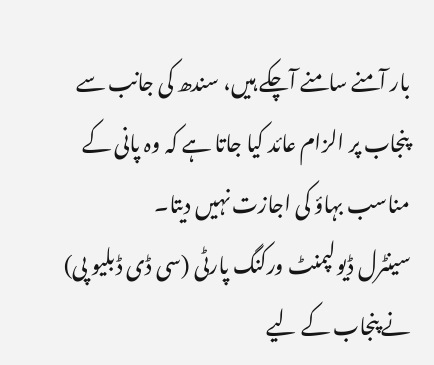بار آمنے سامنے آچکے ہیں، سندھ کی جانب سے پنجاب پر الزام عائد کیا جاتا ہے کہ وہ پانی کے مناسب بہاؤ کی اجازت نہیں دیتا۔
سینٹرل ڈیولپمنٹ ورکنگ پارٹی (سی ڈی ڈبلیو پی) نے پنجاب کے لیے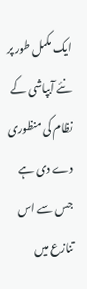ایک مکمل طور پر نئے آبپاشی کے نظام کی منظوری دے دی ہے جس سے اس تنازع میں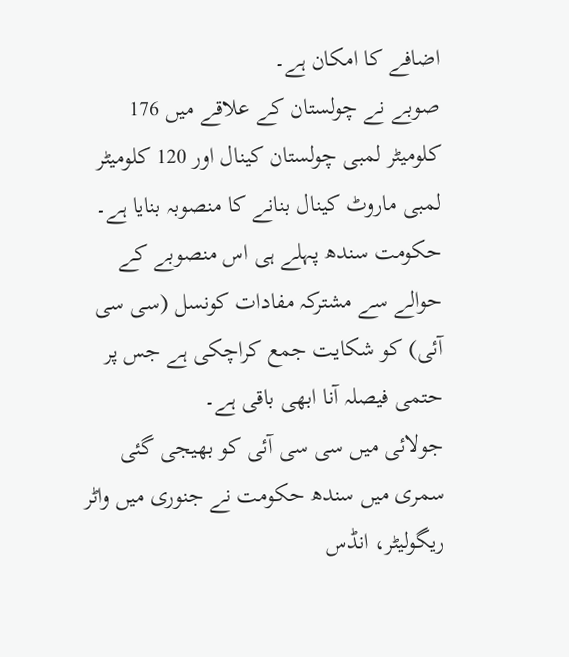اضافے کا امکان ہے۔
صوبے نے چولستان کے علاقے میں 176 کلومیٹر لمبی چولستان کینال اور 120 کلومیٹر لمبی ماروٹ کینال بنانے کا منصوبہ بنایا ہے۔
حکومت سندھ پہلے ہی اس منصوبے کے حوالے سے مشترکہ مفادات کونسل (سی سی آئی) کو شکایت جمع کراچکی ہے جس پر حتمی فیصلہ آنا ابھی باقی ہے۔
جولائی میں سی سی آئی کو بھیجی گئی سمری میں سندھ حکومت نے جنوری میں واٹر ریگولیٹر، انڈس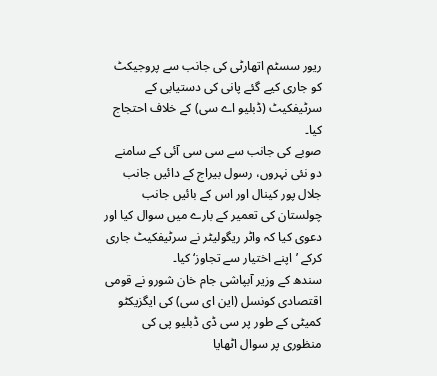ریور سسٹم اتھارٹی کی جانب سے پروجیکٹ کو جاری کیے گئے پانی کی دستیابی کے سرٹیفکیٹ (ڈبلیو اے سی) کے خلاف احتجاج کیا۔
صوبے کی جانب سے سی سی آئی کے سامنے دو نئی نہروں، رسول بیراج کے دائیں جانب جلال پور کینال اور اس کے بائیں جانب چولستان کی تعمیر کے بارے میں سوال کیا اور دعوی کیا کہ واٹر ریگولیٹر نے سرٹیفکیٹ جاری کرکے ’اپنے اختیار سے تجاوز‘ کیا۔
سندھ کے وزیر آبپاشی جام خان شورو نے قومی اقتصادی کونسل (این ای سی) کی ایگزیکٹو کمیٹی کے طور پر سی ڈی ڈبلیو پی کی منظوری پر سوال اٹھایا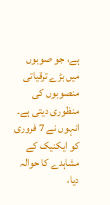ہے، جو صوبوں میں بڑے ترقیاتی منصوبوں کی منظوری دیتی ہے۔
انہوں نے 7 فروری کو ایکنیک کے مشاہدے کا حوالہ دیا،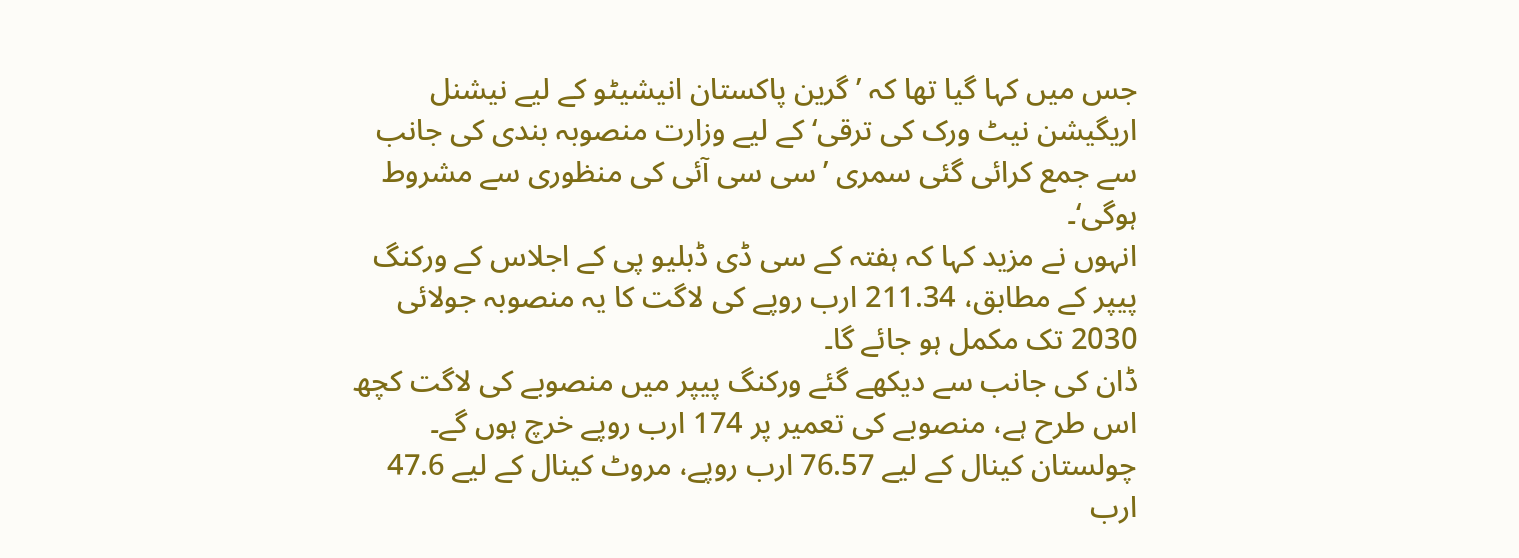جس میں کہا گیا تھا کہ ’گرین پاکستان انیشیٹو کے لیے نیشنل اریگیشن نیٹ ورک کی ترقی‘ کے لیے وزارت منصوبہ بندی کی جانب سے جمع کرائی گئی سمری ’سی سی آئی کی منظوری سے مشروط ہوگی‘۔
انہوں نے مزید کہا کہ ہفتہ کے سی ڈی ڈبلیو پی کے اجلاس کے ورکنگ پیپر کے مطابق، 211.34 ارب روپے کی لاگت کا یہ منصوبہ جولائی 2030 تک مکمل ہو جائے گا۔
ڈان کی جانب سے دیکھے گئے ورکنگ پیپر میں منصوبے کی لاگت کچھ اس طرح ہے، منصوبے کی تعمیر پر 174 ارب روپے خرچ ہوں گے۔ چولستان کینال کے لیے 76.57 ارب روپے، مروٹ کینال کے لیے 47.6 ارب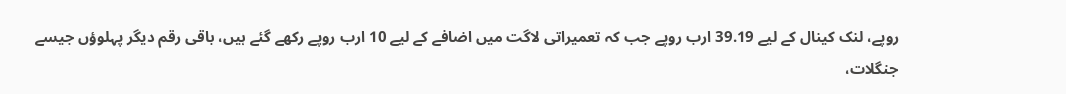روپے، لنک کینال کے لیے 39.19 ارب روپے جب کہ تعمیراتی لاگت میں اضافے کے لیے 10 ارب روپے رکھے گئے ہیں، باقی رقم دیگر پہلوؤں جیسے جنگلات،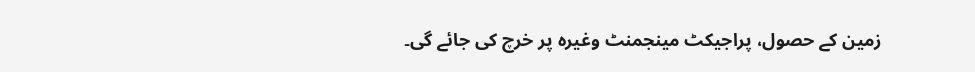زمین کے حصول، پراجیکٹ مینجمنٹ وغیرہ پر خرچ کی جائے گی۔